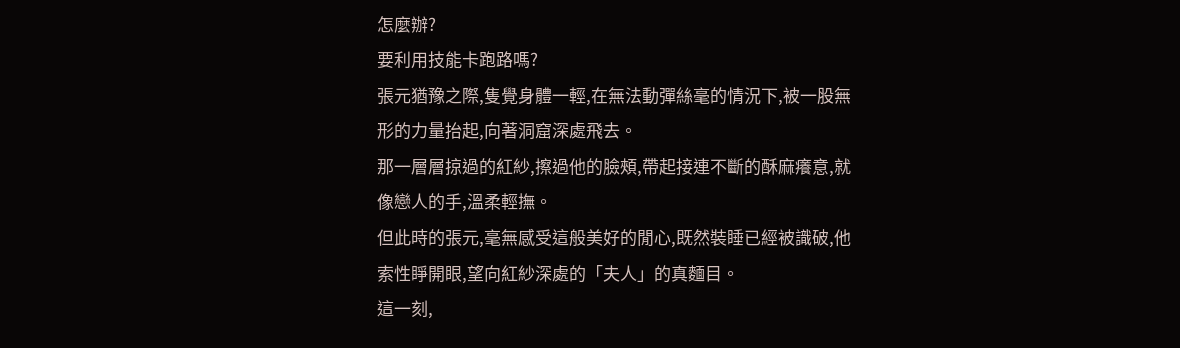怎麼辦?
要利用技能卡跑路嗎?
張元猶豫之際,隻覺身體一輕,在無法動彈絲毫的情況下,被一股無形的力量抬起,向著洞窟深處飛去。
那一層層掠過的紅紗,擦過他的臉頰,帶起接連不斷的酥麻癢意,就像戀人的手,溫柔輕撫。
但此時的張元,毫無感受這般美好的閒心,既然裝睡已經被識破,他索性睜開眼,望向紅紗深處的「夫人」的真麵目。
這一刻,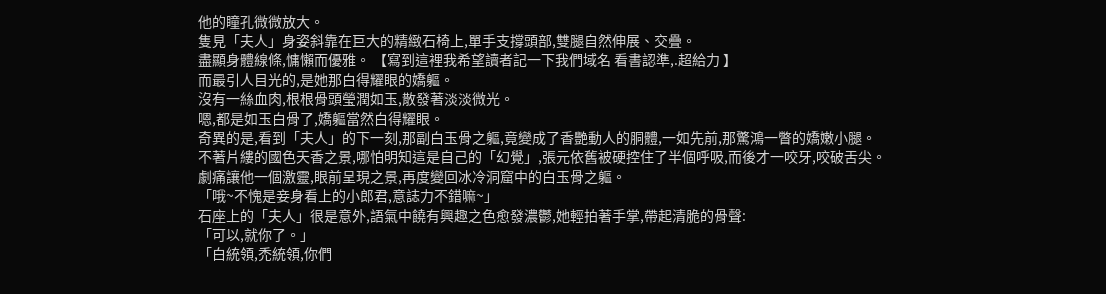他的瞳孔微微放大。
隻見「夫人」身姿斜靠在巨大的精緻石椅上,單手支撐頭部,雙腿自然伸展、交疊。
盡顯身體線條,慵懶而優雅。 【寫到這裡我希望讀者記一下我們域名 看書認準,.超給力 】
而最引人目光的,是她那白得耀眼的嬌軀。
沒有一絲血肉,根根骨頭瑩潤如玉,散發著淡淡微光。
嗯,都是如玉白骨了,嬌軀當然白得耀眼。
奇異的是,看到「夫人」的下一刻,那副白玉骨之軀,竟變成了香艷動人的胴體,一如先前,那驚鴻一瞥的嬌嫩小腿。
不著片縷的國色天香之景,哪怕明知這是自己的「幻覺」,張元依舊被硬控住了半個呼吸,而後才一咬牙,咬破舌尖。
劇痛讓他一個激靈,眼前呈現之景,再度變回冰冷洞窟中的白玉骨之軀。
「哦~不愧是妾身看上的小郎君,意誌力不錯嘛~」
石座上的「夫人」很是意外,語氣中饒有興趣之色愈發濃鬱,她輕拍著手掌,帶起清脆的骨聲:
「可以,就你了。」
「白統領,禿統領,你們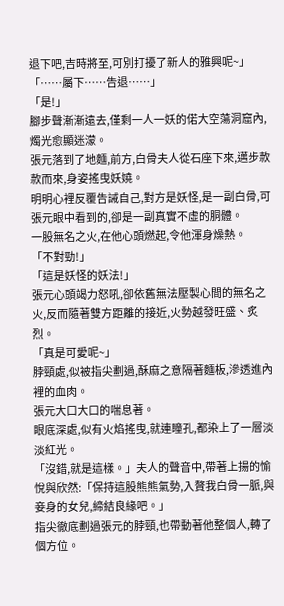退下吧,吉時將至,可別打擾了新人的雅興呢~」
「……屬下……告退……」
「是!」
腳步聲漸漸遠去,僅剩一人一妖的偌大空蕩洞窟內,燭光愈顯迷濛。
張元落到了地麵,前方,白骨夫人從石座下來,邁步款款而來,身姿搖曳妖嬈。
明明心裡反覆告誡自己,對方是妖怪,是一副白骨,可張元眼中看到的,卻是一副真實不虛的胴體。
一股無名之火,在他心頭燃起,令他渾身燥熱。
「不對勁!」
「這是妖怪的妖法!」
張元心頭竭力怒吼,卻依舊無法壓製心間的無名之火,反而隨著雙方距離的接近,火勢越發旺盛、炙烈。
「真是可愛呢~」
脖頸處,似被指尖劃過,酥麻之意隔著麵板,滲透進內裡的血肉。
張元大口大口的喘息著。
眼底深處,似有火焰搖曳,就連瞳孔,都染上了一層淡淡紅光。
「沒錯,就是這樣。」夫人的聲音中,帶著上揚的愉悅與欣然:「保持這股熊熊氣勢,入贅我白骨一脈,與妾身的女兒,締結良緣吧。」
指尖徹底劃過張元的脖頸,也帶動著他整個人,轉了個方位。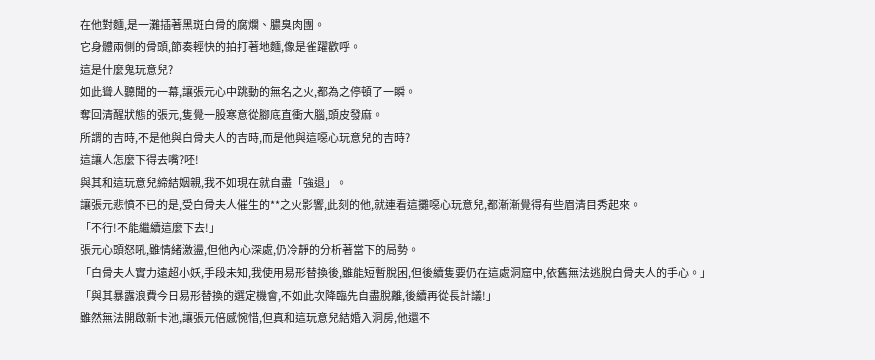在他對麵,是一灘插著黑斑白骨的腐爛、膿臭肉團。
它身體兩側的骨頭,節奏輕快的拍打著地麵,像是雀躍歡呼。
這是什麼鬼玩意兒?
如此聳人聽聞的一幕,讓張元心中跳動的無名之火,都為之停頓了一瞬。
奪回清醒狀態的張元,隻覺一股寒意從腳底直衝大腦,頭皮發麻。
所謂的吉時,不是他與白骨夫人的吉時,而是他與這噁心玩意兒的吉時?
這讓人怎麼下得去嘴?呸!
與其和這玩意兒締結姻親,我不如現在就自盡「強退」。
讓張元悲憤不已的是,受白骨夫人催生的**之火影響,此刻的他,就連看這攤噁心玩意兒,都漸漸覺得有些眉清目秀起來。
「不行!不能繼續這麼下去!」
張元心頭怒吼,雖情緒激盪,但他內心深處,仍冷靜的分析著當下的局勢。
「白骨夫人實力遠超小妖,手段未知,我使用易形替換後,雖能短暫脫困,但後續隻要仍在這處洞窟中,依舊無法逃脫白骨夫人的手心。」
「與其暴露浪費今日易形替換的選定機會,不如此次降臨先自盡脫離,後續再從長計議!」
雖然無法開啟新卡池,讓張元倍感惋惜,但真和這玩意兒結婚入洞房,他還不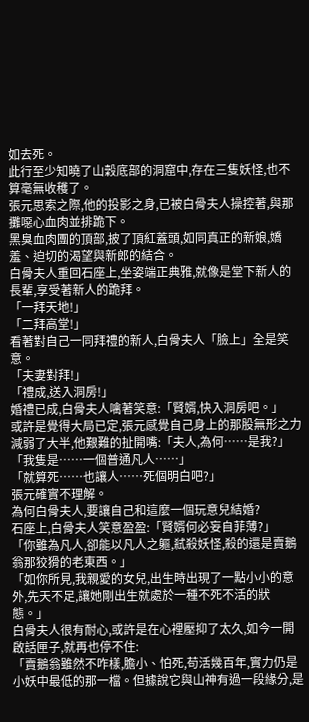如去死。
此行至少知曉了山穀底部的洞窟中,存在三隻妖怪,也不算毫無收穫了。
張元思索之際,他的投影之身,已被白骨夫人操控著,與那攤噁心血肉並排跪下。
黑臭血肉團的頂部,披了頂紅蓋頭,如同真正的新娘,嬌羞、迫切的渴望與新郎的結合。
白骨夫人重回石座上,坐姿端正典雅,就像是堂下新人的長輩,享受著新人的跪拜。
「一拜天地!」
「二拜高堂!」
看著對自己一同拜禮的新人,白骨夫人「臉上」全是笑意。
「夫妻對拜!」
「禮成,送入洞房!」
婚禮已成,白骨夫人噙著笑意:「賢婿,快入洞房吧。」
或許是覺得大局已定,張元感覺自己身上的那股無形之力減弱了大半,他艱難的扯開嘴:「夫人,為何……是我?」
「我隻是……一個普通凡人……」
「就算死……也讓人……死個明白吧?」
張元確實不理解。
為何白骨夫人,要讓自己和這麼一個玩意兒結婚?
石座上,白骨夫人笑意盈盈:「賢婿何必妄自菲薄?」
「你雖為凡人,卻能以凡人之軀,弒殺妖怪,殺的還是賣鵝翁那狡猾的老東西。」
「如你所見,我親愛的女兒,出生時出現了一點小小的意外,先天不足,讓她剛出生就處於一種不死不活的狀態。」
白骨夫人很有耐心,或許是在心裡壓抑了太久,如今一開啟話匣子,就再也停不住:
「賣鵝翁雖然不咋樣,膽小、怕死,苟活幾百年,實力仍是小妖中最低的那一檔。但據說它與山神有過一段緣分,是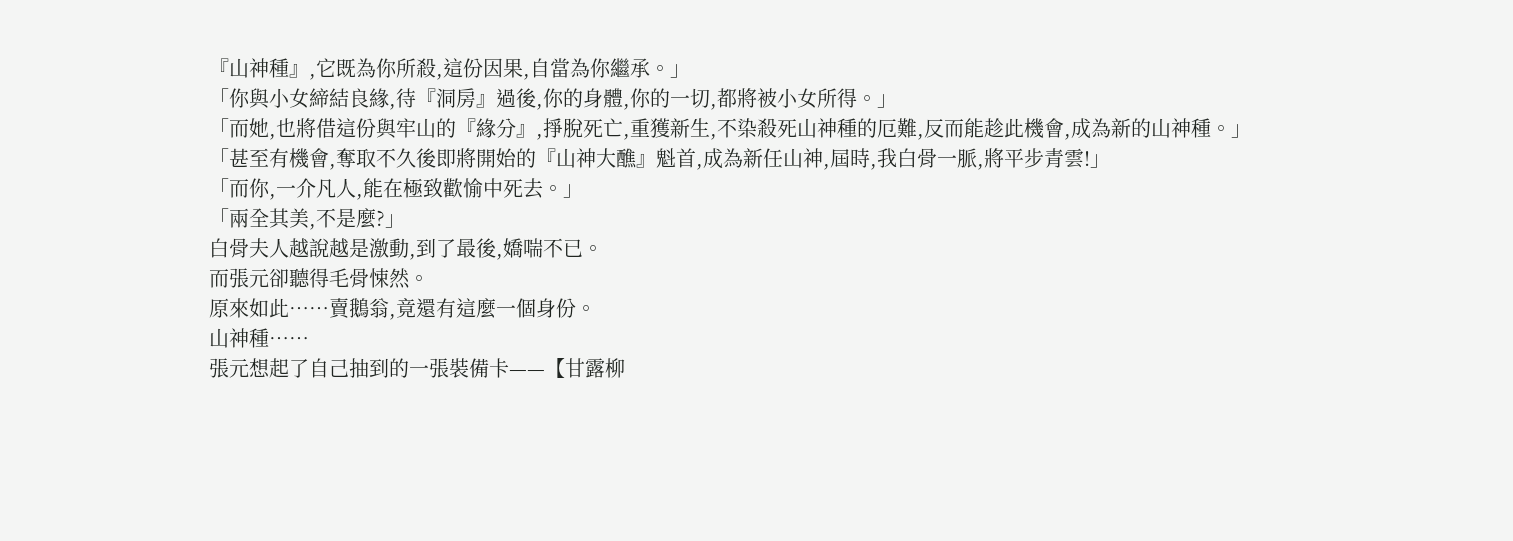『山神種』,它既為你所殺,這份因果,自當為你繼承。」
「你與小女締結良緣,待『洞房』過後,你的身體,你的一切,都將被小女所得。」
「而她,也將借這份與牢山的『緣分』,掙脫死亡,重獲新生,不染殺死山神種的厄難,反而能趁此機會,成為新的山神種。」
「甚至有機會,奪取不久後即將開始的『山神大醮』魁首,成為新任山神,屆時,我白骨一脈,將平步青雲!」
「而你,一介凡人,能在極致歡愉中死去。」
「兩全其美,不是麼?」
白骨夫人越說越是激動,到了最後,嬌喘不已。
而張元卻聽得毛骨悚然。
原來如此……賣鵝翁,竟還有這麼一個身份。
山神種……
張元想起了自己抽到的一張裝備卡——【甘露柳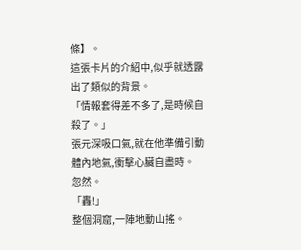條】。
這張卡片的介紹中,似乎就透露出了類似的背景。
「情報套得差不多了,是時候自殺了。」
張元深吸口氣,就在他準備引動體內地氣,衝擊心臟自盡時。
忽然。
「轟!」
整個洞窟,一陣地動山搖。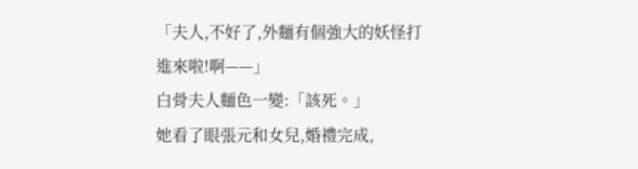「夫人,不好了,外麵有個強大的妖怪打進來啦!啊——」
白骨夫人麵色一變:「該死。」
她看了眼張元和女兒,婚禮完成,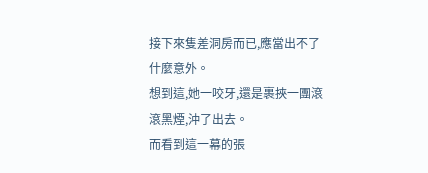接下來隻差洞房而已,應當出不了什麼意外。
想到這,她一咬牙,還是裹挾一團滾滾黑煙,沖了出去。
而看到這一幕的張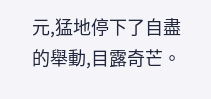元,猛地停下了自盡的舉動,目露奇芒。